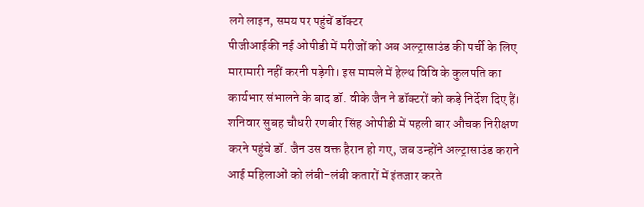लगे लाइन, समय पर पहुंचें डॉक्टर
पीजीआईकी नई ओपीडी में मरीजों को अब अल्ट्रासाउंड की पर्ची के लिए मारामारी नहीं करनी पड़ेगी। इस मामले में हेल्थ विवि के कुलपति का कार्यभार संभालने के बाद डॉ. वीके जैन ने डॉक्टरों को कड़े निर्देश दिए हैं।
शनिवार सुबह चौधरी रणबीर सिंह ओपीडी में पहली बार औचक निरीक्षण करने पहुंचे डॉ. जैन उस वक्त हैरान हो गए, जब उन्होंने अल्ट्रासाउंड कराने आई महिलाओं को लंबी-लंबी कतारों में इंतजार करते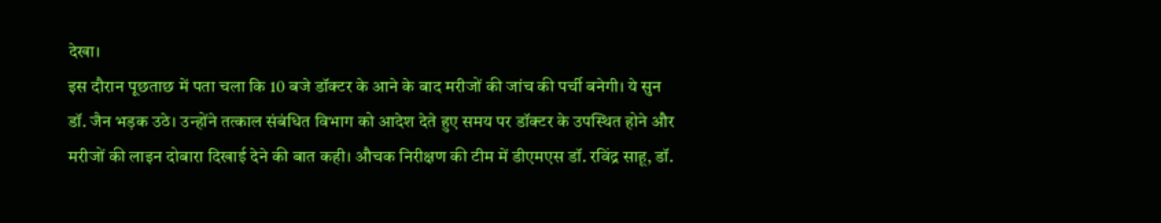देखा।
इस दौरान पूछताछ में पता चला कि 10 बजे डॉक्टर के आने के बाद मरीजों की जांच की पर्ची बनेगी। ये सुन डॉ. जैन भड़क उठे। उन्होंने तत्काल संबंधित विभाग को आदेश देते हुए समय पर डॉक्टर के उपस्थित होने और मरीजों की लाइन दोबारा दिखाई देने की बात कही। औचक निरीक्षण की टीम में डीएमएस डॉ. रविंद्र साहू, डॉ.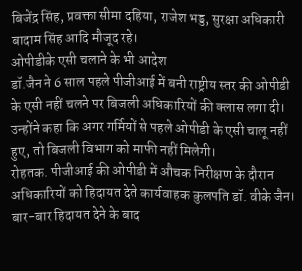बिजेंद्र सिंह, प्रवक्ता सीमा दहिया, राजेश भड्ड, सुरक्षा अधिकारी बादाम सिंह आदि मौजूद रहे।
ओपीडीके एसी चलाने के भी आदेश
डॉ.जैन ने 6 साल पहले पीजीआई में बनी राष्ट्रीय स्तर की ओपीडी के एसी नहीं चलने पर बिजली अधिकारियों की क्लास लगा दी। उन्होंने कहा कि अगर गर्मियों से पहले ओपीडी के एसी चालू नहीं हुए, तो बिजली विभाग को माफी नहीं मिलेगी।
रोहतक. पीजीआई की ओपीडी में औचक निरीक्षण के दौरान अधिकारियों को हिदायत देते कार्यवाहक कुलपति डॉ. वीके जैन।
बार-बार हिदायत देने के बाद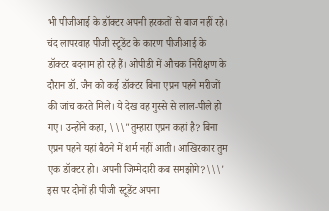भी पीजीआई के डॉक्टर अपनी हरकतों से बाज नहीं रहे। चंद लापरवाह पीजी स्टूडेंट के कारण पीजीआई के डॉक्टर बदनाम हो रहे हैं। ओपीडी में औचक निरीक्षण के दौरान डॉ. जैन को कई डॉक्टर बिना एप्रन पहने मरीजों की जांच करते मिले। ये देख वह गुस्से से लाल-पीले हो गए। उन्होंने कहा, \\\"तुम्हारा एप्रन कहां है? बिना एप्रन पहने यहां बैठने में शर्म नहीं आती। आखिरकार तुम एक डॉक्टर हो। अपनी जिम्मेदारी कब समझोगे?\\\' इस पर दोनों ही पीजी स्टूडेंट अपना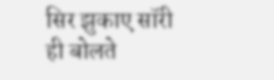सिर झुकाए सॉरी ही बोलते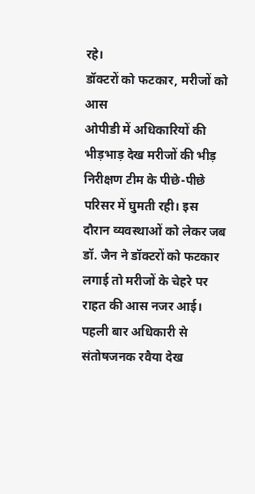रहे।
डॉक्टरों को फटकार, मरीजों को आस
ओपीडी में अधिकारियों की भीड़भाड़ देख मरीजों की भीड़ निरीक्षण टीम के पीछे-पीछे परिसर में घुमती रही। इस दौरान व्यवस्थाओं को लेकर जब डॉ. जैन ने डॉक्टरों को फटकार लगाई तो मरीजों के चेहरे पर राहत की आस नजर आई। पहली बार अधिकारी से संतोषजनक रवैया देख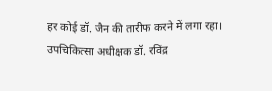हर कोई डॉ. जैन की तारीफ करने में लगा रहा। उपचिकित्सा अधीक्षक डॉ. रविंद्र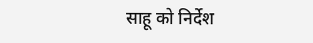साहू को निर्देश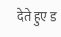देते हुए ड